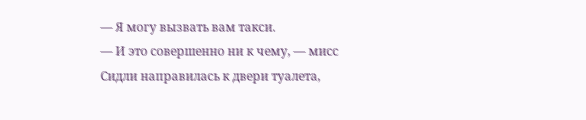— Я могу вызвать вам такси.
— И это совершенно ни к чему, — мисс Сидли направилась к двери туалета,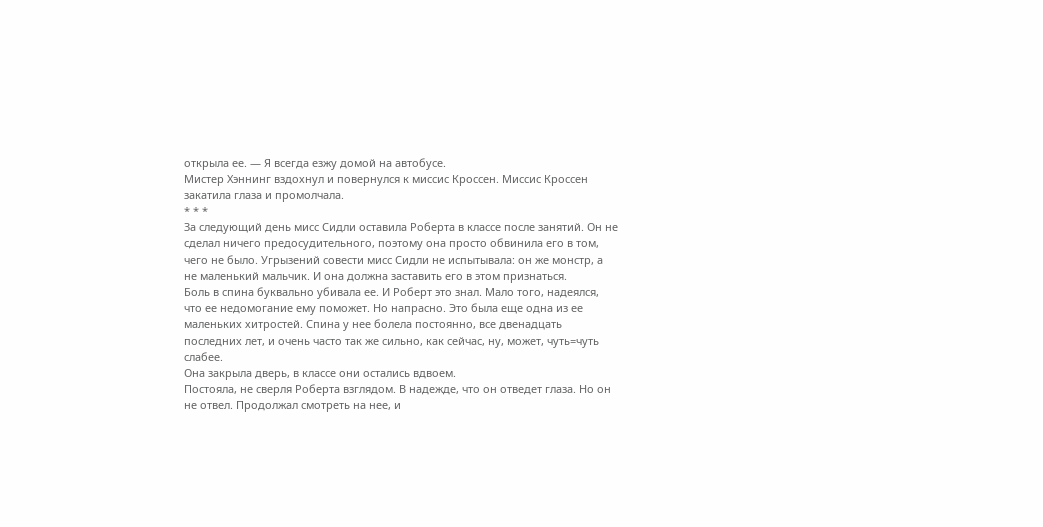открыла ее. — Я всегда езжу домой на автобусе.
Мистер Хэннинг вздохнул и повернулся к миссис Кроссен. Миссис Кроссен закатила глаза и промолчала.
* * *
За следующий день мисс Сидли оставила Роберта в классе после занятий. Он не сделал ничего предосудительного, поэтому она просто обвинила его в том, чего не было. Угрызений совести мисс Сидли не испытывала: он же монстр, а не маленький мальчик. И она должна заставить его в этом признаться.
Боль в спина буквально убивала ее. И Роберт это знал. Мало того, надеялся, что ее недомогание ему поможет. Но напрасно. Это была еще одна из ее маленьких хитростей. Спина у нее болела постоянно, все двенадцать последних лет, и очень часто так же сильно, как сейчас, ну, может, чуть=чуть слабее.
Она закрыла дверь, в классе они остались вдвоем.
Постояла, не сверля Роберта взглядом. В надежде, что он отведет глаза. Но он не отвел. Продолжал смотреть на нее, и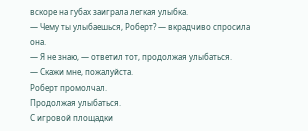вскоре на губах заиграла легкая улыбка.
— Чему ты улыбаешься, Роберт? — вкрадчиво спросила она.
— Я не знаю, — ответил тот, продолжая улыбаться.
— Скажи мне, пожалуйста.
Роберт промолчал.
Продолжая улыбаться.
С игровой площадки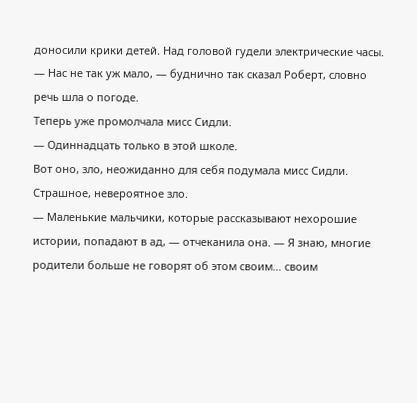доносили крики детей. Над головой гудели электрические часы.
— Нас не так уж мало, — буднично так сказал Роберт, словно речь шла о погоде.
Теперь уже промолчала мисс Сидли.
— Одиннадцать только в этой школе.
Вот оно, зло, неожиданно для себя подумала мисс Сидли. Страшное, невероятное зло.
— Маленькие мальчики, которые рассказывают нехорошие истории, попадают в ад, — отчеканила она. — Я знаю, многие родители больше не говорят об этом своим… своим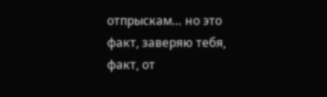отпрыскам… но это факт, заверяю тебя, факт, от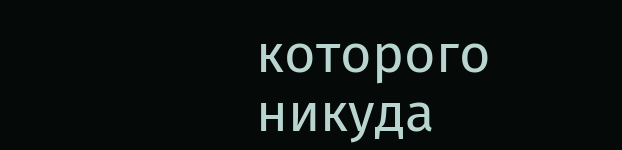которого никуда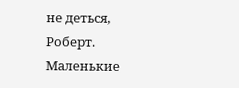не деться, Роберт. Маленькие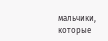мальчики, которые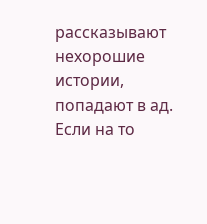рассказывают нехорошие истории, попадают в ад. Если на то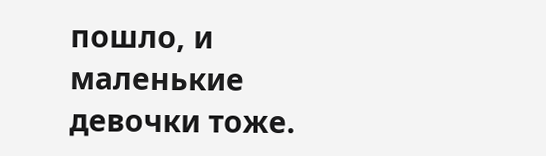пошло, и маленькие девочки тоже.